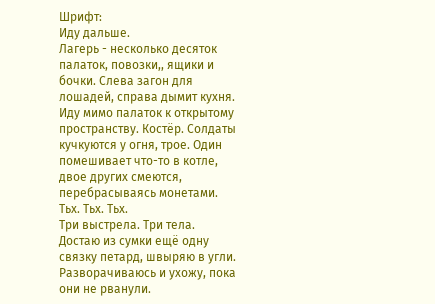Шрифт:
Иду дальше.
Лагерь - несколько десяток палаток, повозки,, ящики и бочки. Слева загон для лошадей, справа дымит кухня. Иду мимо палаток к открытому пространству. Костёр. Солдаты кучкуются у огня, трое. Один помешивает что-то в котле, двое других смеются, перебрасываясь монетами.
Тьх. Тьх. Тьх.
Три выстрела. Три тела.
Достаю из сумки ещё одну связку петард, швыряю в угли. Разворачиваюсь и ухожу, пока они не рванули.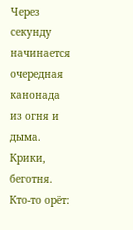Через секунду начинается очередная канонада из огня и дыма. Крики, беготня. Кто-то орёт: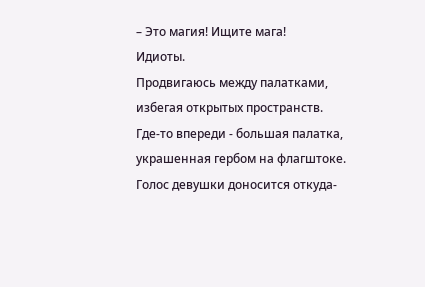– Это магия! Ищите мага!
Идиоты.
Продвигаюсь между палатками, избегая открытых пространств. Где-то впереди - большая палатка, украшенная гербом на флагштоке. Голос девушки доносится откуда-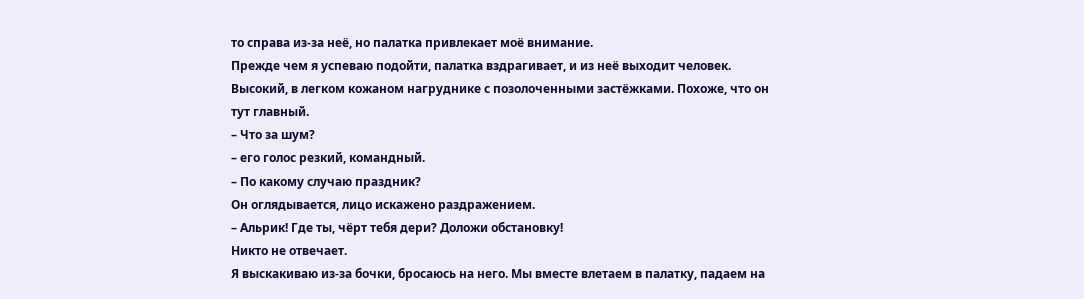то справа из-за неё, но палатка привлекает моё внимание.
Прежде чем я успеваю подойти, палатка вздрагивает, и из неё выходит человек. Высокий, в легком кожаном нагруднике с позолоченными застёжками. Похоже, что он тут главный.
– Что за шум?
– его голос резкий, командный.
– По какому случаю праздник?
Он оглядывается, лицо искажено раздражением.
– Альрик! Где ты, чёрт тебя дери? Доложи обстановку!
Никто не отвечает.
Я выскакиваю из-за бочки, бросаюсь на него. Мы вместе влетаем в палатку, падаем на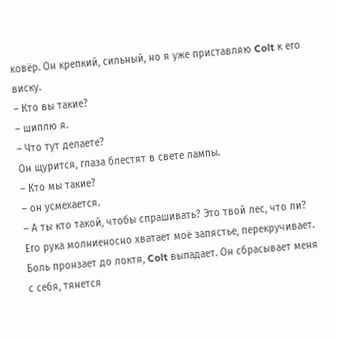ковёр. Он крепкий, сильный, но я уже приставляю Colt к его виску.
– Кто вы такие?
– шиплю я.
– Что тут делаете?
Он щурится, глаза блестят в свете лампы.
– Кто мы такие?
– он усмехается.
– А ты кто такой, чтобы спрашивать? Это твой лес, что ли?
Его рука молниеносно хватает моё запястье, перекручивает. Боль пронзает до локтя, Colt выпадает. Он сбрасывает меня с себя, тянется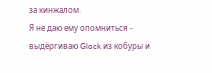за кинжалом.
Я не даю ему опомниться - выдёргиваю Glock из кобуры и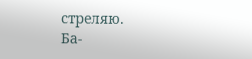стреляю.
Ба-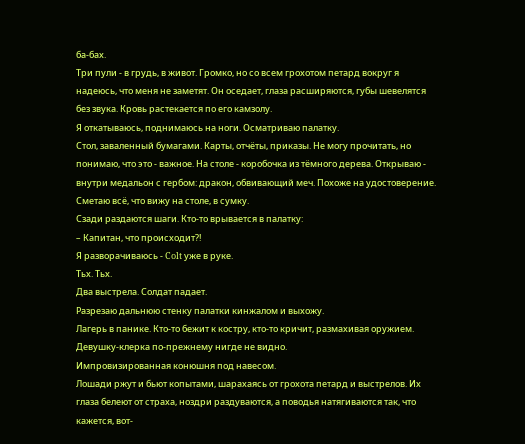ба-бах.
Три пули - в грудь, в живот. Громко, но со всем грохотом петард вокруг я надеюсь, что меня не заметят. Он оседает, глаза расширяются, губы шевелятся без звука. Кровь растекается по его камзолу.
Я откатываюсь, поднимаюсь на ноги. Осматриваю палатку.
Стол, заваленный бумагами. Карты, отчёты, приказы. Не могу прочитать, но понимаю, что это - важное. На столе - коробочка из тёмного дерева. Открываю - внутри медальон с гербом: дракон, обвивающий меч. Похоже на удостоверение.
Сметаю всё, что вижу на столе, в сумку.
Сзади раздаются шаги. Кто-то врывается в палатку:
– Капитан, что происходит?!
Я разворачиваюсь - Colt уже в руке.
Тьх. Тьх.
Два выстрела. Солдат падает.
Разрезаю дальнюю стенку палатки кинжалом и выхожу.
Лагерь в панике. Кто-то бежит к костру, кто-то кричит, размахивая оружием. Девушку-клерка по-прежнему нигде не видно.
Импровизированная конюшня под навесом.
Лошади ржут и бьют копытами, шарахаясь от грохота петард и выстрелов. Их глаза белеют от страха, ноздри раздуваются, а поводья натягиваются так, что кажется, вот-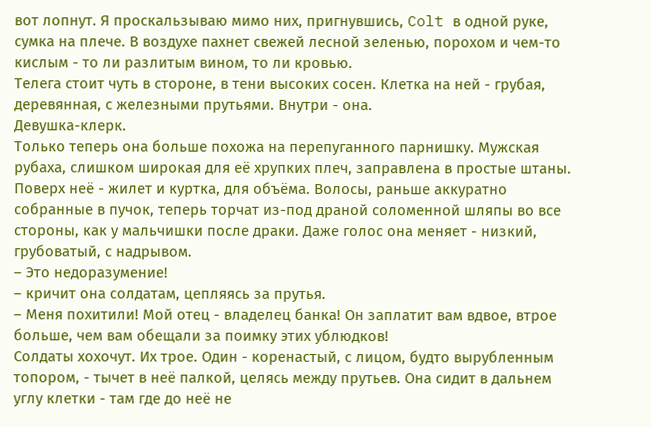вот лопнут. Я проскальзываю мимо них, пригнувшись, Colt в одной руке, сумка на плече. В воздухе пахнет свежей лесной зеленью, порохом и чем-то кислым - то ли разлитым вином, то ли кровью.
Телега стоит чуть в стороне, в тени высоких сосен. Клетка на ней - грубая, деревянная, с железными прутьями. Внутри - она.
Девушка-клерк.
Только теперь она больше похожа на перепуганного парнишку. Мужская рубаха, слишком широкая для её хрупких плеч, заправлена в простые штаны. Поверх неё - жилет и куртка, для объёма. Волосы, раньше аккуратно собранные в пучок, теперь торчат из-под драной соломенной шляпы во все стороны, как у мальчишки после драки. Даже голос она меняет - низкий, грубоватый, с надрывом.
– Это недоразумение!
– кричит она солдатам, цепляясь за прутья.
– Меня похитили! Мой отец - владелец банка! Он заплатит вам вдвое, втрое больше, чем вам обещали за поимку этих ублюдков!
Солдаты хохочут. Их трое. Один - коренастый, с лицом, будто вырубленным топором, - тычет в неё палкой, целясь между прутьев. Она сидит в дальнем углу клетки - там где до неё не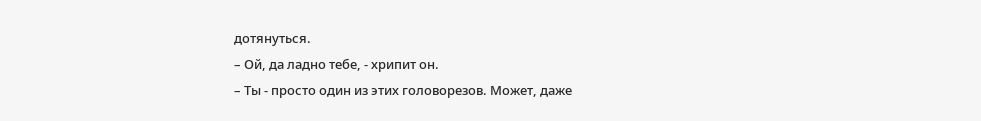дотянуться.
– Ой, да ладно тебе, - хрипит он.
– Ты - просто один из этих головорезов. Может, даже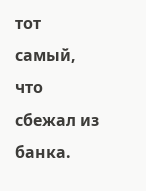тот самый, что сбежал из банка.